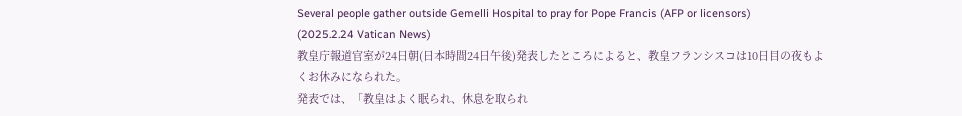Several people gather outside Gemelli Hospital to pray for Pope Francis (AFP or licensors)
(2025.2.24 Vatican News)
教皇庁報道官室が24日朝(日本時間24日午後)発表したところによると、教皇フランシスコは10日目の夜もよくお休みになられた。
発表では、「教皇はよく眠られ、休息を取られ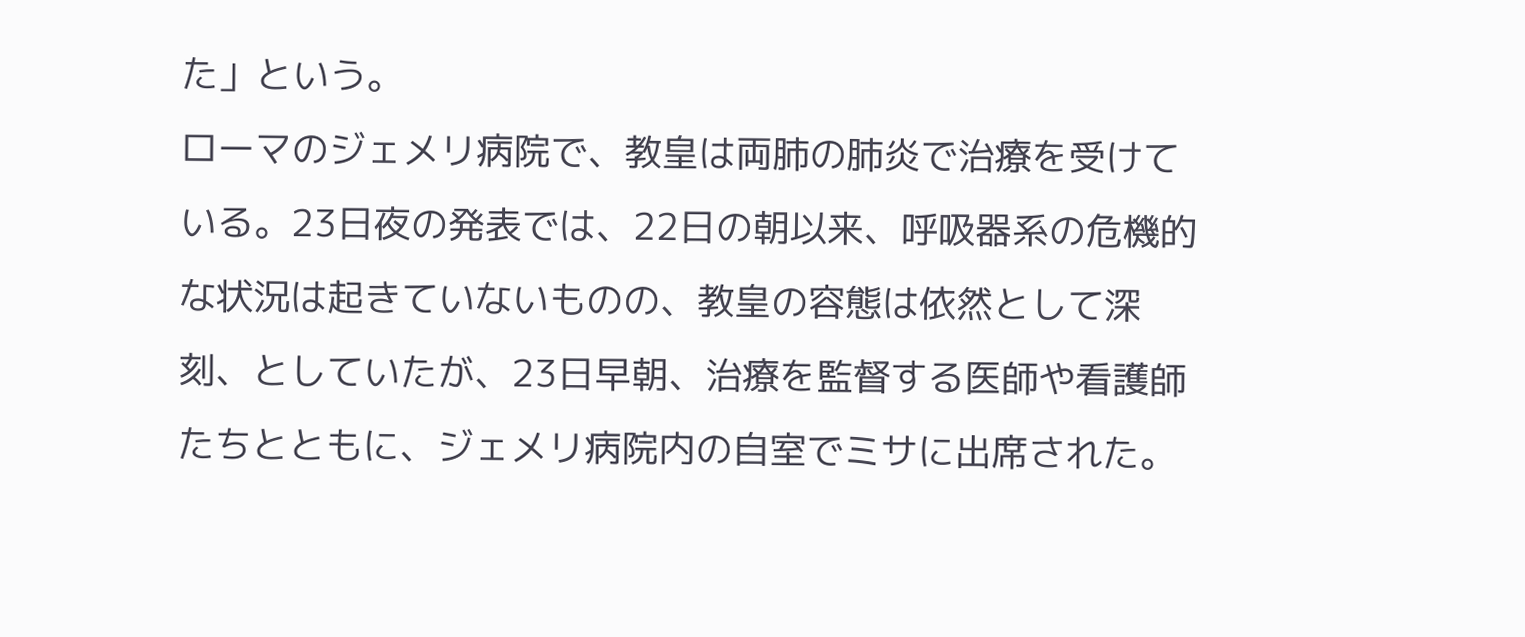た」という。
ローマのジェメリ病院で、教皇は両肺の肺炎で治療を受けている。23日夜の発表では、22日の朝以来、呼吸器系の危機的な状況は起きていないものの、教皇の容態は依然として深刻、としていたが、23日早朝、治療を監督する医師や看護師たちとともに、ジェメリ病院内の自室でミサに出席された。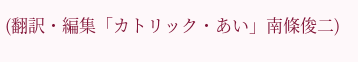(翻訳・編集「カトリック・あい」南條俊二)